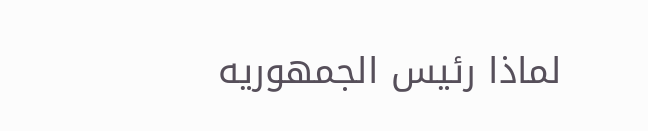لماذا رئيس الجمهوريه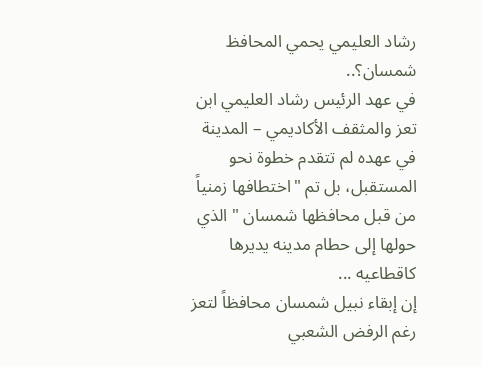رشاد العليمي يحمي المحافظ شمسان؟..
في عهد الرئيس رشاد العليمي ابن تعز والمثقف الأكاديمي – المدينة في عهده لم تتقدم خطوة نحو المستقبل، بل تم "اختطافها زمنياً من قبل محافظها شمسان " الذي حولها إلى حطام مدينه يديرها كاقطاعيه ...
إن إبقاء نبيل شمسان محافظاً لتعز رغم الرفض الشعبي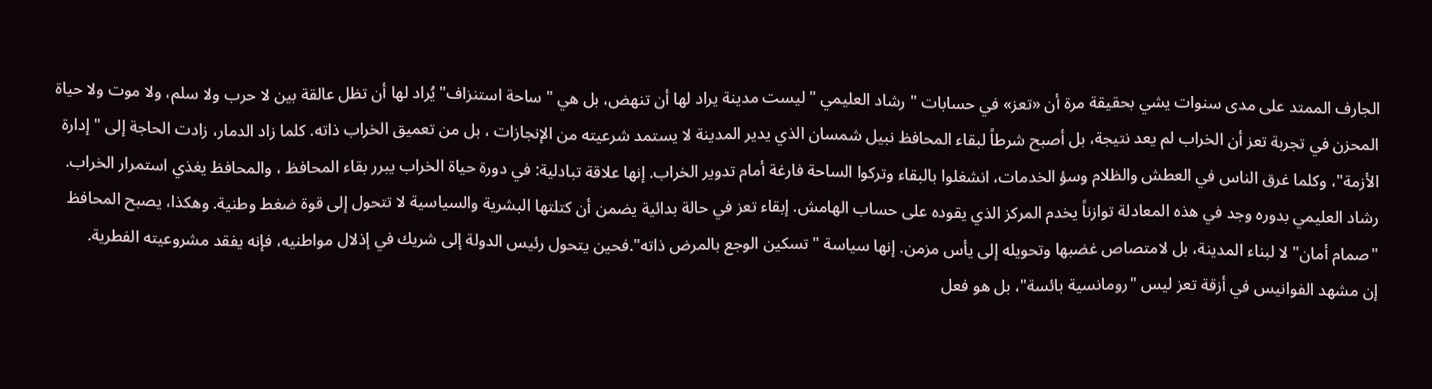الجارف الممتد على مدى سنوات يشي بحقيقة مرة أن «تعز» في حسابات " رشاد العليمي " ليست مدينة يراد لها أن تنهض، بل هي "ساحة استنزاف" يُراد لها أن تظل عالقة بين لا حرب ولا سلم، ولا موت ولا حياة
المحزن في تجربة تعز أن الخراب لم يعد نتيجة، بل أصبح شرطاً لبقاء المحافظ نبيل شمسان الذي يدير المدينة لا يستمد شرعيته من الإنجازات ، بل من تعميق الخراب ذاته. كلما زاد الدمار، زادت الحاجة إلى "إدارة الأزمة"، وكلما غرق الناس في العطش والظلام وسؤ الخدمات، انشغلوا بالبقاء وتركوا الساحة فارغة أمام تدوير الخراب. إنها علاقة تبادلية: في دورة حياة الخراب يبرر بقاء المحافظ ، والمحافظ يغذي استمرار الخراب.
رشاد العليمي بدوره وجد في هذه المعادلة توازناً يخدم المركز الذي يقوده على حساب الهامش. إبقاء تعز في حالة بدائية يضمن أن كتلتها البشرية والسياسية لا تتحول إلى قوة ضغط وطنية. وهكذا، يصبح المحافظ "صمام أمان" لا لبناء المدينة، بل لامتصاص غضبها وتحويله إلى يأس مزمن. إنها سياسة "تسكين الوجع بالمرض ذاته".فحين يتحول رئيس الدولة إلى شريك في إذلال مواطنيه، فإنه يفقد مشروعيته الفطرية.
إن مشهد الفوانيس في أزقة تعز ليس "رومانسية بائسة"، بل هو فعل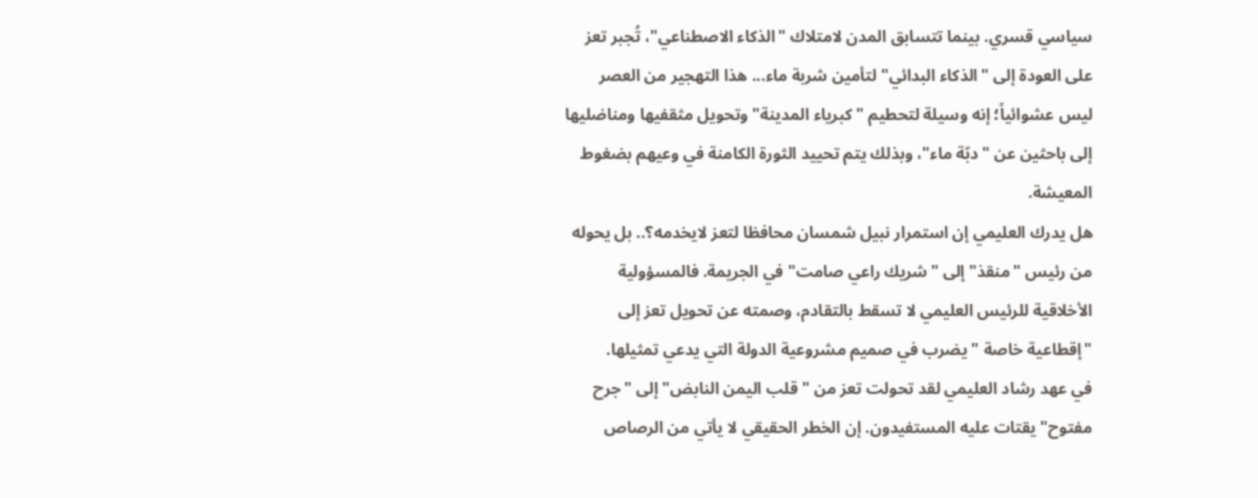سياسي قسري. بينما تتسابق المدن لامتلاك "الذكاء الاصطناعي"، تُجبر تعز على العودة إلى "الذكاء البدائي" لتأمين شربة ماء... هذا التهجير من العصر ليس عشوائياً؛ إنه وسيلة لتحطيم "كبرياء المدينة" وتحويل مثقفيها ومناضليها إلى باحثين عن "دبّة ماء"، وبذلك يتم تحييد الثورة الكامنة في وعيهم بضغوط المعيشة.
هل يدرك العليمي إن استمرار نبيل شمسان محافظا لتعز لايخدمه؟.. بل يحوله من رئيس "منقذ" إلى "شريك راعي صامت" في الجريمة. فالمسؤولية الأخلاقية للرئيس العليمي لا تسقط بالتقادم، وصمته عن تحويل تعز إلى "إقطاعية خاصة " يضرب في صميم مشروعية الدولة التي يدعي تمثيلها.
في عهد رشاد العليمي لقد تحولت تعز من "قلب اليمن النابض" إلى "جرح مفتوح" يقتات عليه المستفيدون. إن الخطر الحقيقي لا يأتي من الرصاص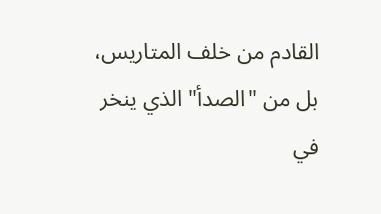القادم من خلف المتاريس، بل من "الصدأ" الذي ينخر في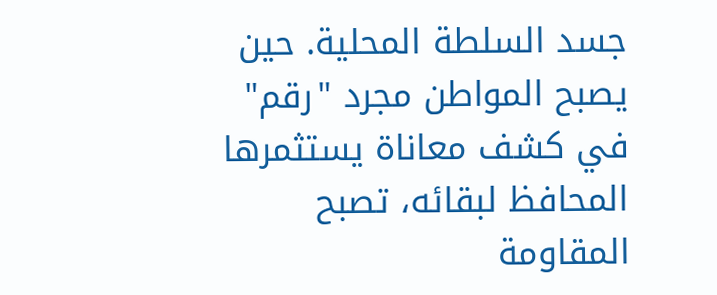جسد السلطة المحلية. حين يصبح المواطن مجرد "رقم" في كشف معاناة يستثمرها المحافظ لبقائه، تصبح المقاومة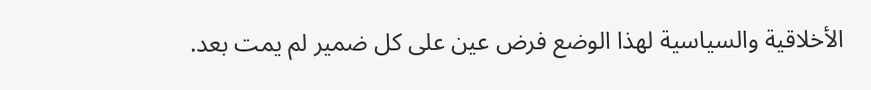الأخلاقية والسياسية لهذا الوضع فرض عين على كل ضمير لم يمت بعد.